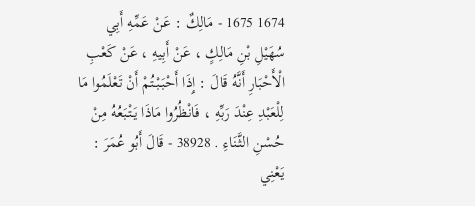1674 1675 - مَالِكٌ : عَنْ عَمِّهِ أَبِي سُهَيْلِ بْنِ مَالِكٍ ، عَنْ أَبِيهِ ، عَنْ كَعْبِ الْأَحْبَارِ أَنَّهُ قَالَ : إِذَا أَحْبَبْتُمْ أَنْ تَعْلَمُوا مَا لِلْعَبْدِ عِنْدَ رَبِّهِ ، فَانْظُرُوا مَاذَا يَتْبَعُهُ مِنْ حُسْنِ الثَّنَاءِ . 38928 - قَالَ أَبُو عُمَرَ : يَعْنِي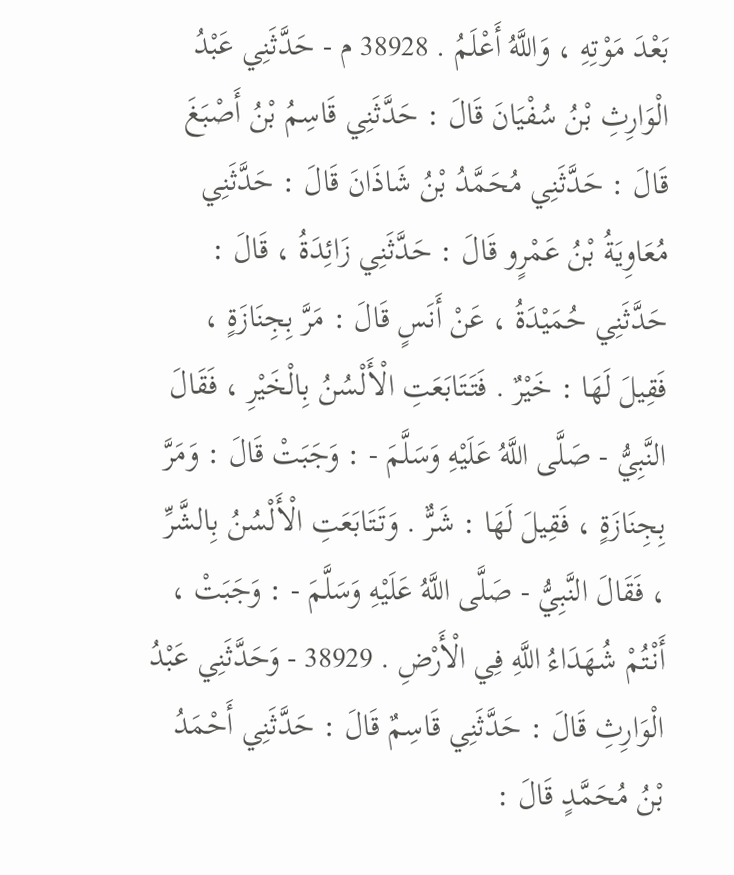بَعْدَ مَوْتِهِ ، وَاللَّهُ أَعْلَمُ . 38928 م - حَدَّثَنِي عَبْدُ الْوَارِثِ بْنُ سُفْيَانَ قَالَ : حَدَّثَنِي قَاسِمُ بْنُ أَصْبَغَ قَالَ : حَدَّثَنِي مُحَمَّدُ بْنُ شَاذَانَ قَالَ : حَدَّثَنِي مُعَاوِيَةُ بْنُ عَمْرٍو قَالَ : حَدَّثَنِي زَائِدَةُ ، قَالَ : حَدَّثَنِي حُمَيْدَةُ ، عَنْ أَنَسٍ قَالَ : مَرَّ بِجِنَازَةٍ ، فَقِيلَ لَهَا : خَيْرٌ . فَتَتَابَعَتِ الْأَلْسُنُ بِالْخَيْرِ ، فَقَالَ النَّبِيُّ - صَلَّى اللَّهُ عَلَيْهِ وَسَلَّمَ - : وَجَبَتْ قَالَ : وَمَرَّ بِجِنَازَةٍ ، فَقِيلَ لَهَا : شَرٌّ . وَتَتَابَعَتِ الْأَلْسُنُ بِالشَّرِّ ، فَقَالَ النَّبِيُّ - صَلَّى اللَّهُ عَلَيْهِ وَسَلَّمَ - : وَجَبَتْ ، أَنْتُمْ شُهَدَاءُ اللَّهِ فِي الْأَرْضِ . 38929 - وَحَدَّثَنِي عَبْدُ الْوَارِثِ قَالَ : حَدَّثَنِي قَاسِمٌ قَالَ : حَدَّثَنِي أَحْمَدُ بْنُ مُحَمَّدٍ قَالَ :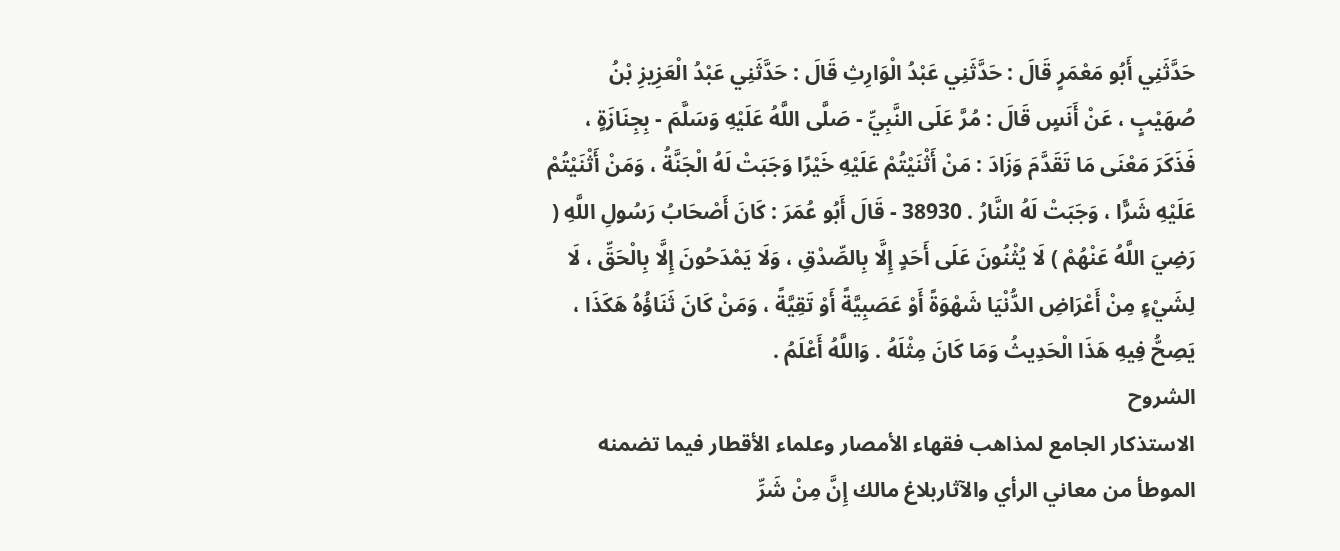حَدَّثَنِي أَبُو مَعْمَرٍ قَالَ : حَدَّثَنِي عَبْدُ الْوَارِثِ قَالَ : حَدَّثَنِي عَبْدُ الْعَزِيزِ بْنُ صُهَيْبٍ ، عَنْ أَنَسٍ قَالَ : مُرَّ عَلَى النَّبِيِّ - صَلَّى اللَّهُ عَلَيْهِ وَسَلَّمَ - بِجِنَازَةٍ ، فَذَكَرَ مَعْنَى مَا تَقَدَّمَ وَزَادَ : مَنْ أَثْنَيْتُمْ عَلَيْهِ خَيْرًا وَجَبَتْ لَهُ الْجَنَّةُ ، وَمَنْ أَثْنَيْتُمْ عَلَيْهِ شَرًّا ، وَجَبَتْ لَهُ النَّارُ . 38930 - قَالَ أَبُو عُمَرَ : كَانَ أَصْحَابُ رَسُولِ اللَّهِ ( رَضِيَ اللَّهُ عَنْهُمْ ) لَا يُثْنُونَ عَلَى أَحَدٍ إِلَّا بِالصِّدْقِ ، وَلَا يَمْدَحُونَ إِلَّا بِالْحَقِّ ، لَا لِشَيْءٍ مِنْ أَعْرَاضِ الدُّنْيَا شَهْوَةً أَوْ عَصَبِيَّةً أَوْ تَقِيَّةً ، وَمَنْ كَانَ ثَنَاؤُهُ هَكَذَا ، يَصِحُّ فِيهِ هَذَا الْحَدِيثُ وَمَا كَانَ مِثْلَهُ . وَاللَّهُ أَعْلَمُ .
الشروح
الاستذكار الجامع لمذاهب فقهاء الأمصار وعلماء الأقطار فيما تضمنه الموطأ من معاني الرأي والآثاربلاغ مالك إِنَّ مِنْ شَرِّ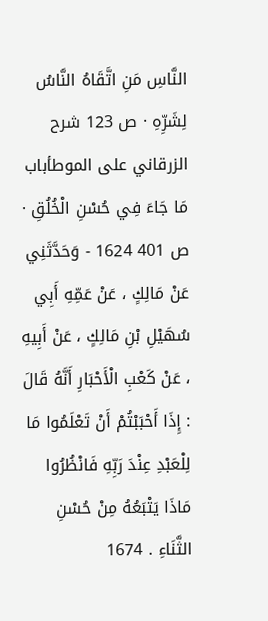النَّاسِ مَنِ اتَّقَاهُ النَّاسُ لِشَرِّهِ · ص 123 شرح الزرقاني على الموطأباب مَا جَاءَ فِي حُسْنِ الْخُلُقِ · ص 401 1624 - وَحَدَّثَنِي عَنْ مَالِكٍ ، عَنْ عَمِّهِ أَبِي سُهَيْلِ بْنِ مَالِكٍ ، عَنْ أَبِيهِ ، عَنْ كَعْبِ الْأَحْبَارِ أَنَّهُ قَالَ : إِذَا أَحْبَبْتُمْ أَنْ تَعْلَمُوا مَا لِلْعَبْدِ عِنْدَ رَبِّهِ فَانْظُرُوا مَاذَا يَتْبَعُهُ مِنْ حُسْنِ الثَّنَاءِ . 1674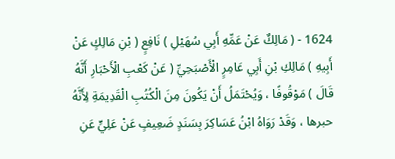1624 - ( مَالِكٌ عَنْ عَمِّهِ أَبِي سُهَيْلِ ) نَافِعٍ ( بْنِ مَالِكٍ عَنْ أَبِيهِ ) مَالِكِ بْنِ أَبِي عَامِرٍ الْأَصْبَحِيِّ ( عَنْ كَعْبِ الْأَحْبَارِ أَنَّهُ قَالَ ) مَوْقُوفًا ، وَيُحْتَمَلُ أَنْ يَكُونَ مِنَ الْكُتُبِ الْقَدِيمَةِ لِأَنَّهُ حبرها ، وَقَدْ رَوَاهُ ابْنُ عَسَاكِرَ بِسَنَدٍ ضَعِيفٍ عَنْ عَلِيٍّ عَنِ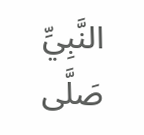النَّبِيِّ صَلَّى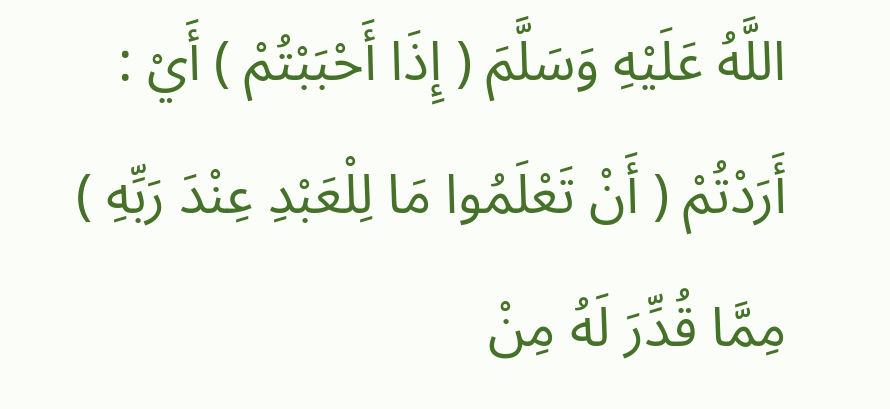اللَّهُ عَلَيْهِ وَسَلَّمَ ( إِذَا أَحْبَبْتُمْ ) أَيْ : أَرَدْتُمْ ( أَنْ تَعْلَمُوا مَا لِلْعَبْدِ عِنْدَ رَبِّهِ ) مِمَّا قُدِّرَ لَهُ مِنْ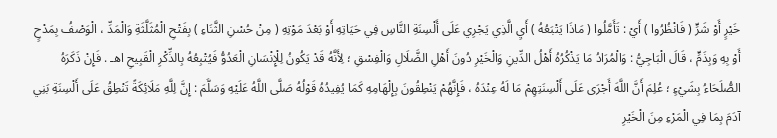خَيْرٍ أَوْ شَرٍّ ( فَانْظُرُوا ) أَيْ : تَأَمَّلُوا ( مَاذَا يَتْبَعُهُ ) أَيِ الَّذِي يَجْرِي عَلَى أَلْسِنَةِ النَّاسِ فِي حَيَاتِهِ أَوْ بَعْدَ مَوْتِهِ ( مِنْ حُسْنِ الثَّنَاءِ ) بِفَتْحِ الْمُثَلَّثَةِ وَالْمَدِّ ، الْوَصْفُ بِمَدْحٍ أَوْ بِهِ وَبِذَمٍّ ، قَالَ الْبَاجِيُّ : وَالْمُرَادُ مَا يَذْكُرُهُ أَهْلُ الدِّينِ وَالْخَيْرِ دُونَ أَهْلِ الضَّلَالِ وَالْفِسْقِ ؛ لِأَنَّهُ قَدْ يَكُونُ لِلْإِنْسَانِ الْعَدُوُّ فَيُتْبِعُهُ بِالذِّكْرِ الْقَبِيحِ اهـ . فَإِنْ ذَكَرَهُ الصُّلَحَاءُ بِشَيْءٍ ؛ عُلِمَ أَنَّ اللَّهَ أَجْرَى عَلَى أَلْسِنَتِهِمْ مَا لَهُ عِنْدَهُ ، فَإِنَّهُمْ يَنْطِقُونَ بِإِلْهَامِهِ كَمَا يُفِيدُهُ قَوْلُهُ صَلَّى اللَّهُ عَلَيْهِ وَسَلَّمَ : إِنَّ لِلَّهِ مَلَائِكَةً تَنْطِقُ عَلَى أَلْسِنَةِ بَنِي آدَمَ بِمَا فِي الْمَرْءِ مِنَ الْخَيْرِ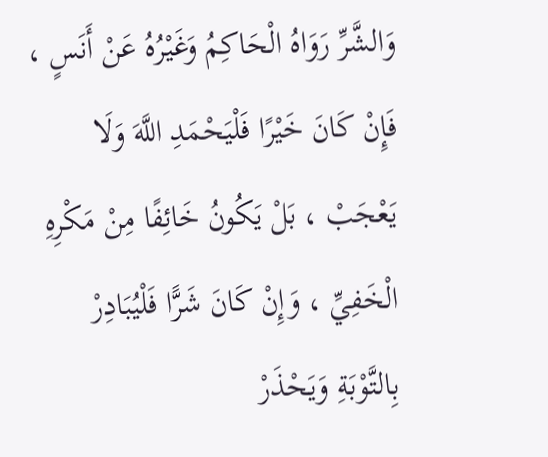وَالشَّرِّ رَوَاهُ الْحَاكِمُ وَغَيْرُهُ عَنْ أَنَسٍ ، فَإِنْ كَانَ خَيْرًا فَلْيَحْمَدِ اللَّهَ وَلَا يَعْجَبْ ، بَلْ يَكُونُ خَائِفًا مِنْ مَكْرِهِ الْخَفِيِّ ، وَإِنْ كَانَ شَرًّا فَلْيُبَادِرْ بِالتَّوْبَةِ وَيَحْذَرْ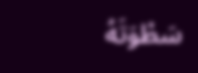سَطْوَتَهُ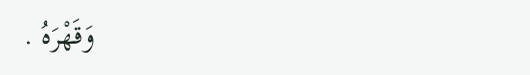وَقَهْرَهُ .